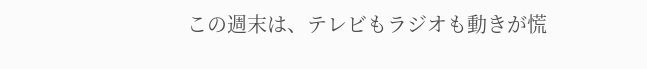この週末は、テレビもラジオも動きが慌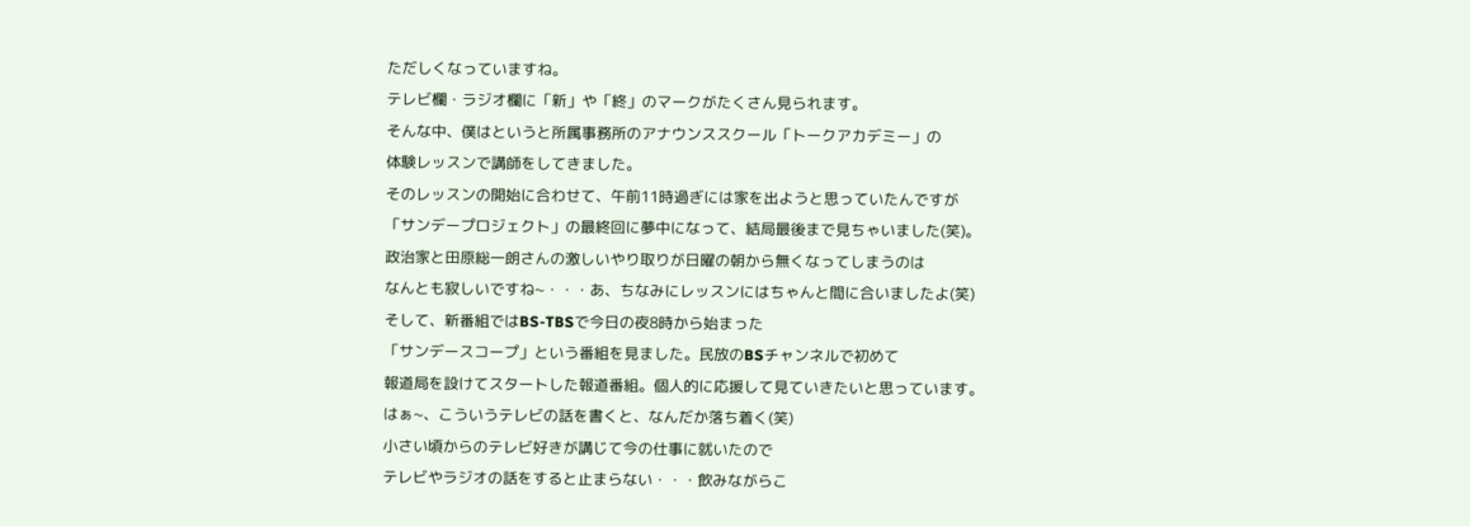ただしくなっていますね。
テレビ欄・ラジオ欄に「新」や「終」のマークがたくさん見られます。
そんな中、僕はというと所属事務所のアナウンススクール「トークアカデミー」の
体験レッスンで講師をしてきました。
そのレッスンの開始に合わせて、午前11時過ぎには家を出ようと思っていたんですが
「サンデープロジェクト」の最終回に夢中になって、結局最後まで見ちゃいました(笑)。
政治家と田原総一朗さんの激しいやり取りが日曜の朝から無くなってしまうのは
なんとも寂しいですね~・・・あ、ちなみにレッスンにはちゃんと間に合いましたよ(笑)
そして、新番組ではBS-TBSで今日の夜8時から始まった
「サンデースコープ」という番組を見ました。民放のBSチャンネルで初めて
報道局を設けてスタートした報道番組。個人的に応援して見ていきたいと思っています。
はぁ~、こういうテレビの話を書くと、なんだか落ち着く(笑)
小さい頃からのテレビ好きが講じて今の仕事に就いたので
テレビやラジオの話をすると止まらない・・・飲みながらこ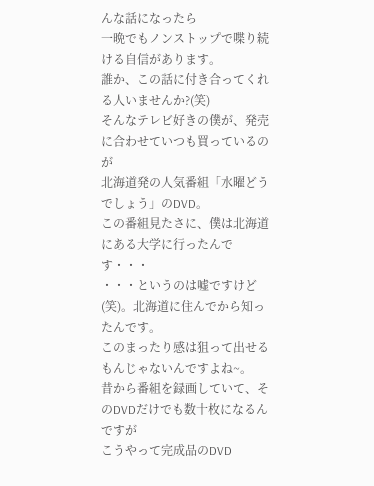んな話になったら
一晩でもノンストップで喋り続ける自信があります。
誰か、この話に付き合ってくれる人いませんか?(笑)
そんなテレビ好きの僕が、発売に合わせていつも買っているのが
北海道発の人気番組「水曜どうでしょう」のDVD。
この番組見たさに、僕は北海道にある大学に行ったんです・・・
・・・というのは嘘ですけど(笑)。北海道に住んでから知ったんです。
このまったり感は狙って出せるもんじゃないんですよね~。
昔から番組を録画していて、そのDVDだけでも数十枚になるんですが
こうやって完成品のDVD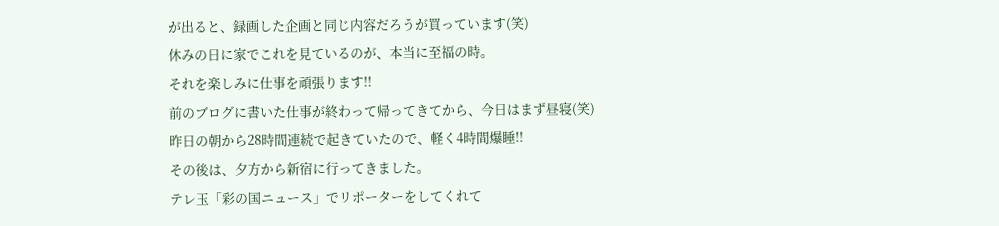が出ると、録画した企画と同じ内容だろうが買っています(笑)
休みの日に家でこれを見ているのが、本当に至福の時。
それを楽しみに仕事を頑張ります!!
前のブログに書いた仕事が終わって帰ってきてから、今日はまず昼寝(笑)
昨日の朝から28時間連続で起きていたので、軽く4時間爆睡!!
その後は、夕方から新宿に行ってきました。
テレ玉「彩の国ニュース」でリポーターをしてくれて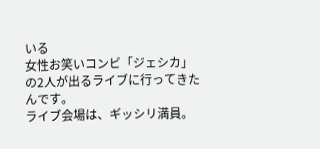いる
女性お笑いコンビ「ジェシカ」の2人が出るライブに行ってきたんです。
ライブ会場は、ギッシリ満員。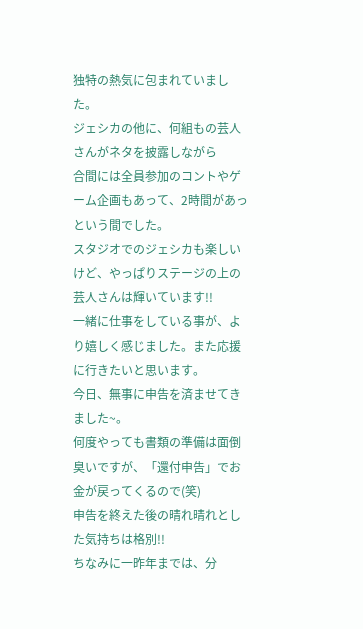独特の熱気に包まれていました。
ジェシカの他に、何組もの芸人さんがネタを披露しながら
合間には全員参加のコントやゲーム企画もあって、2時間があっという間でした。
スタジオでのジェシカも楽しいけど、やっぱりステージの上の芸人さんは輝いています!!
一緒に仕事をしている事が、より嬉しく感じました。また応援に行きたいと思います。
今日、無事に申告を済ませてきました~。
何度やっても書類の準備は面倒臭いですが、「還付申告」でお金が戻ってくるので(笑)
申告を終えた後の晴れ晴れとした気持ちは格別!!
ちなみに一昨年までは、分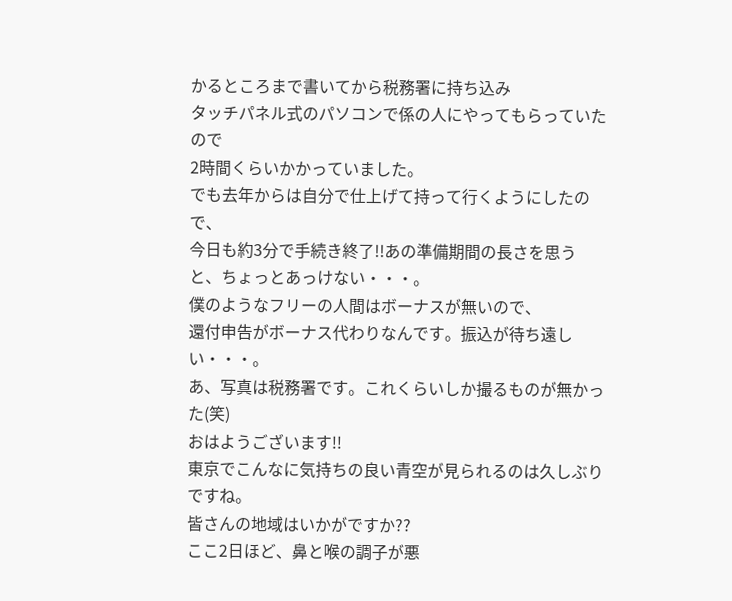かるところまで書いてから税務署に持ち込み
タッチパネル式のパソコンで係の人にやってもらっていたので
2時間くらいかかっていました。
でも去年からは自分で仕上げて持って行くようにしたので、
今日も約3分で手続き終了!!あの準備期間の長さを思うと、ちょっとあっけない・・・。
僕のようなフリーの人間はボーナスが無いので、
還付申告がボーナス代わりなんです。振込が待ち遠しい・・・。
あ、写真は税務署です。これくらいしか撮るものが無かった(笑)
おはようございます!!
東京でこんなに気持ちの良い青空が見られるのは久しぶりですね。
皆さんの地域はいかがですか??
ここ2日ほど、鼻と喉の調子が悪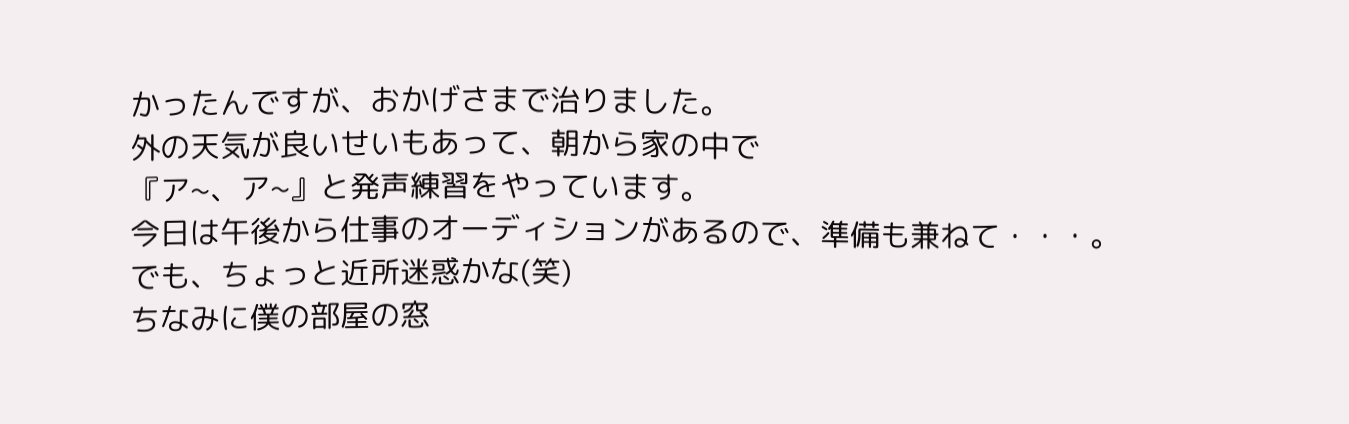かったんですが、おかげさまで治りました。
外の天気が良いせいもあって、朝から家の中で
『ア~、ア~』と発声練習をやっています。
今日は午後から仕事のオーディションがあるので、準備も兼ねて・・・。
でも、ちょっと近所迷惑かな(笑)
ちなみに僕の部屋の窓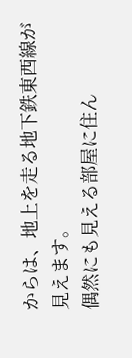からは、地上を走る地下鉄東西線が見えます。
偶然にも見える部屋に住ん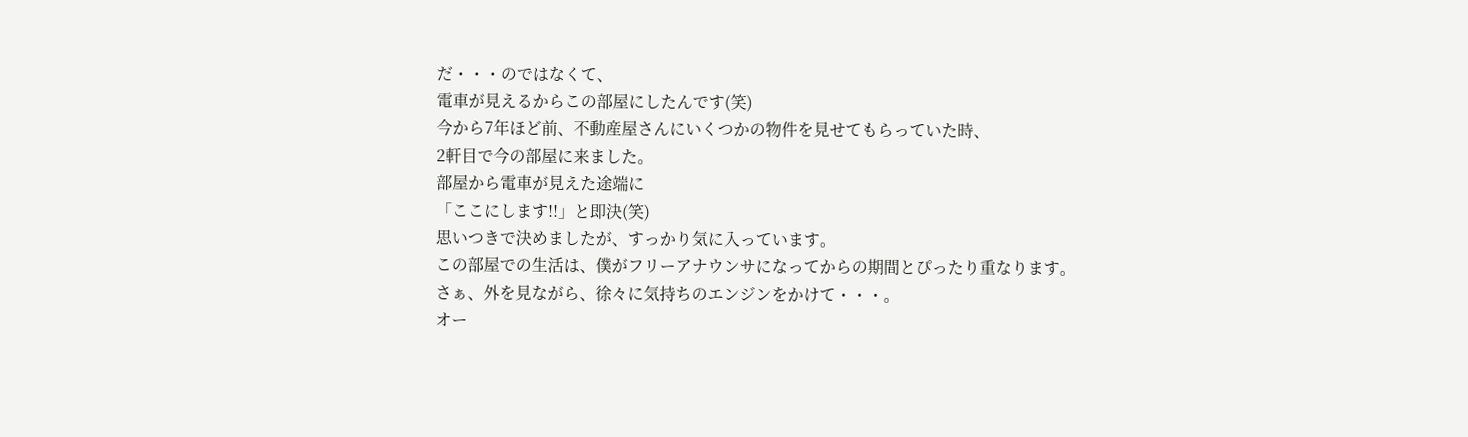だ・・・のではなくて、
電車が見えるからこの部屋にしたんです(笑)
今から7年ほど前、不動産屋さんにいくつかの物件を見せてもらっていた時、
2軒目で今の部屋に来ました。
部屋から電車が見えた途端に
「ここにします!!」と即決(笑)
思いつきで決めましたが、すっかり気に入っています。
この部屋での生活は、僕がフリーアナウンサになってからの期間とぴったり重なります。
さぁ、外を見ながら、徐々に気持ちのエンジンをかけて・・・。
オー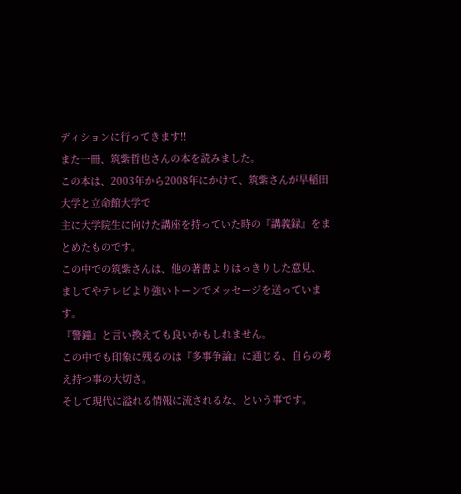ディションに行ってきます!!
また一冊、筑紫哲也さんの本を読みました。
この本は、2003年から2008年にかけて、筑紫さんが早稲田大学と立命館大学で
主に大学院生に向けた講座を持っていた時の『講義録』をまとめたものです。
この中での筑紫さんは、他の著書よりはっきりした意見、
ましてやテレビより強いトーンでメッセージを送っています。
『警鐘』と言い換えても良いかもしれません。
この中でも印象に残るのは『多事争論』に通じる、自らの考え持つ事の大切さ。
そして現代に溢れる情報に流されるな、という事です。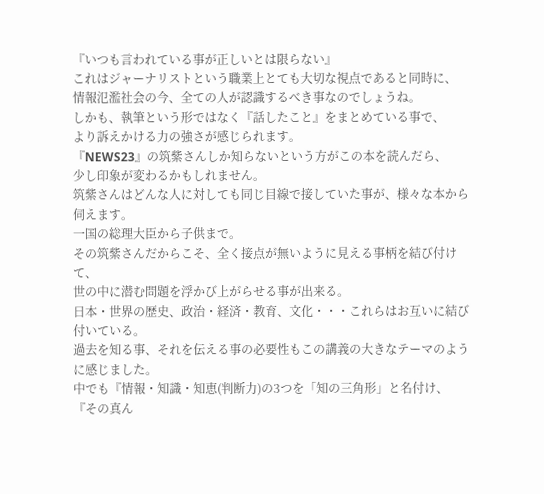『いつも言われている事が正しいとは限らない』
これはジャーナリストという職業上とても大切な視点であると同時に、
情報氾濫社会の今、全ての人が認識するべき事なのでしょうね。
しかも、執筆という形ではなく『話したこと』をまとめている事で、
より訴えかける力の強さが感じられます。
『NEWS23』の筑紫さんしか知らないという方がこの本を読んだら、
少し印象が変わるかもしれません。
筑紫さんはどんな人に対しても同じ目線で接していた事が、様々な本から伺えます。
一国の総理大臣から子供まで。
その筑紫さんだからこそ、全く接点が無いように見える事柄を結び付けて、
世の中に潜む問題を浮かび上がらせる事が出来る。
日本・世界の歴史、政治・経済・教育、文化・・・これらはお互いに結び付いている。
過去を知る事、それを伝える事の必要性もこの講義の大きなテーマのように感じました。
中でも『情報・知識・知恵(判断力)の3つを「知の三角形」と名付け、
『その真ん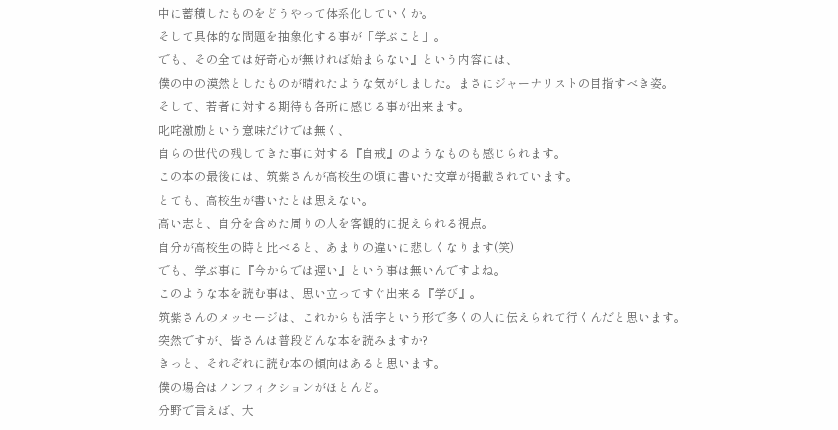中に蓄積したものをどうやって体系化していくか。
そして具体的な問題を抽象化する事が「学ぶこと」。
でも、その全ては好奇心が無ければ始まらない』という内容には、
僕の中の漠然としたものが晴れたような気がしました。まさにジャーナリストの目指すべき姿。
そして、若者に対する期待も各所に感じる事が出来ます。
叱咤激励という意味だけでは無く、
自らの世代の残してきた事に対する『自戒』のようなものも感じられます。
この本の最後には、筑紫さんが高校生の頃に書いた文章が掲載されています。
とても、高校生が書いたとは思えない。
高い志と、自分を含めた周りの人を客観的に捉えられる視点。
自分が高校生の時と比べると、あまりの違いに悲しくなります(笑)
でも、学ぶ事に『今からでは遅い』という事は無いんですよね。
このような本を読む事は、思い立ってすぐ出来る『学び』。
筑紫さんのメッセージは、これからも活字という形で多くの人に伝えられて行くんだと思います。
突然ですが、皆さんは普段どんな本を読みますか?
きっと、それぞれに読む本の傾向はあると思います。
僕の場合はノンフィクションがほとんど。
分野で言えば、大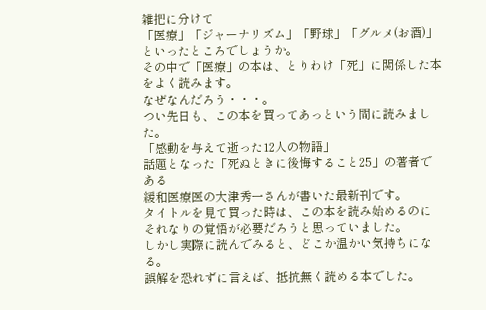雑把に分けて
「医療」「ジャーナリズム」「野球」「グルメ(お酒)」といったところでしょうか。
その中で「医療」の本は、とりわけ「死」に関係した本をよく読みます。
なぜなんだろう・・・。
つい先日も、この本を買ってあっという間に読みました。
「感動を与えて逝った12人の物語」
話題となった「死ぬときに後悔すること25」の著者である
緩和医療医の大津秀一さんが書いた最新刊です。
タイトルを見て買った時は、この本を読み始めるのに
それなりの覚悟が必要だろうと思っていました。
しかし実際に読んでみると、どこか温かい気持ちになる。
誤解を恐れずに言えば、抵抗無く読める本でした。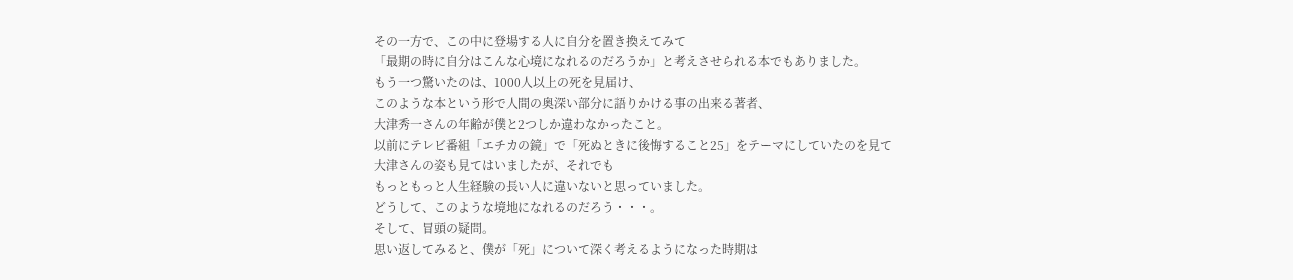その一方で、この中に登場する人に自分を置き換えてみて
「最期の時に自分はこんな心境になれるのだろうか」と考えさせられる本でもありました。
もう一つ驚いたのは、1000人以上の死を見届け、
このような本という形で人間の奥深い部分に語りかける事の出来る著者、
大津秀一さんの年齢が僕と2つしか違わなかったこと。
以前にテレビ番組「エチカの鏡」で「死ぬときに後悔すること25」をテーマにしていたのを見て
大津さんの姿も見てはいましたが、それでも
もっともっと人生経験の長い人に違いないと思っていました。
どうして、このような境地になれるのだろう・・・。
そして、冒頭の疑問。
思い返してみると、僕が「死」について深く考えるようになった時期は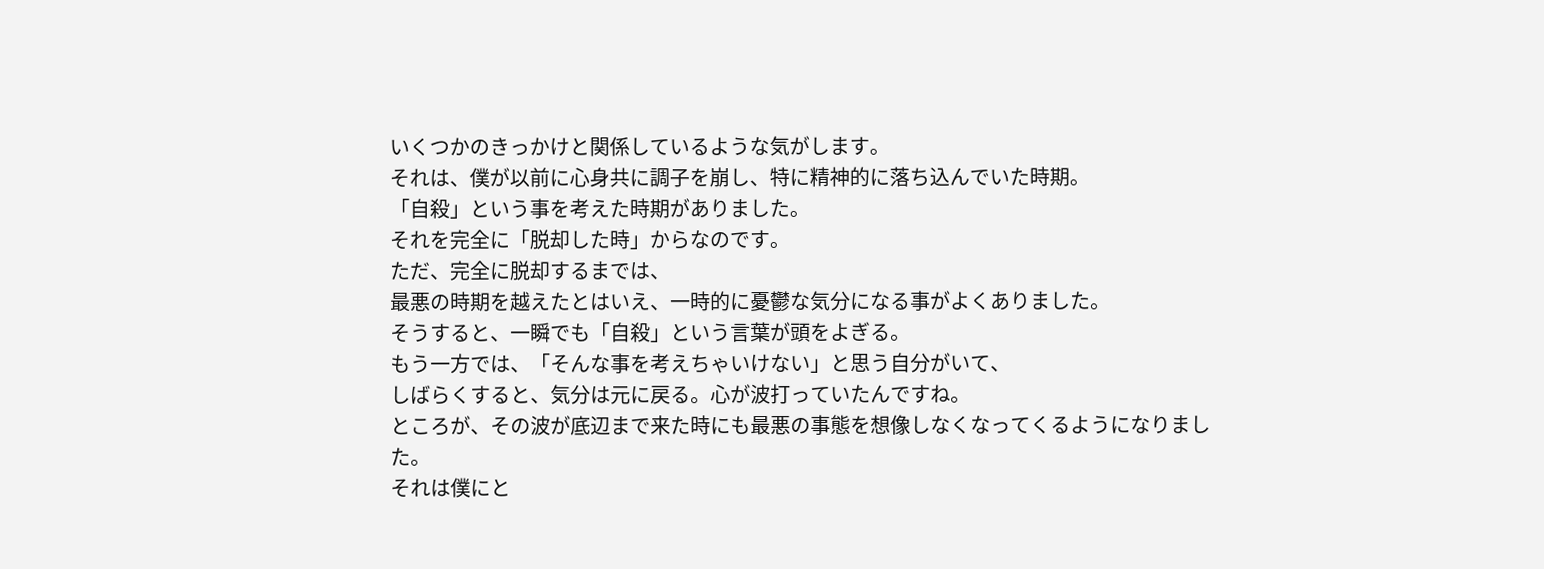いくつかのきっかけと関係しているような気がします。
それは、僕が以前に心身共に調子を崩し、特に精神的に落ち込んでいた時期。
「自殺」という事を考えた時期がありました。
それを完全に「脱却した時」からなのです。
ただ、完全に脱却するまでは、
最悪の時期を越えたとはいえ、一時的に憂鬱な気分になる事がよくありました。
そうすると、一瞬でも「自殺」という言葉が頭をよぎる。
もう一方では、「そんな事を考えちゃいけない」と思う自分がいて、
しばらくすると、気分は元に戻る。心が波打っていたんですね。
ところが、その波が底辺まで来た時にも最悪の事態を想像しなくなってくるようになりました。
それは僕にと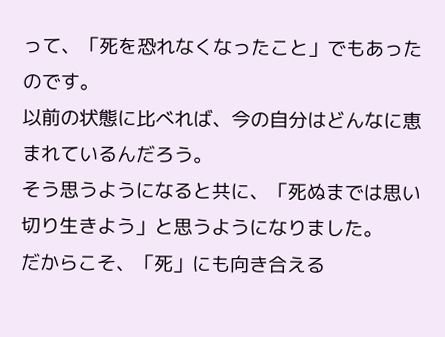って、「死を恐れなくなったこと」でもあったのです。
以前の状態に比べれば、今の自分はどんなに恵まれているんだろう。
そう思うようになると共に、「死ぬまでは思い切り生きよう」と思うようになりました。
だからこそ、「死」にも向き合える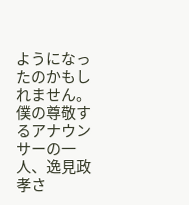ようになったのかもしれません。
僕の尊敬するアナウンサーの一人、逸見政孝さ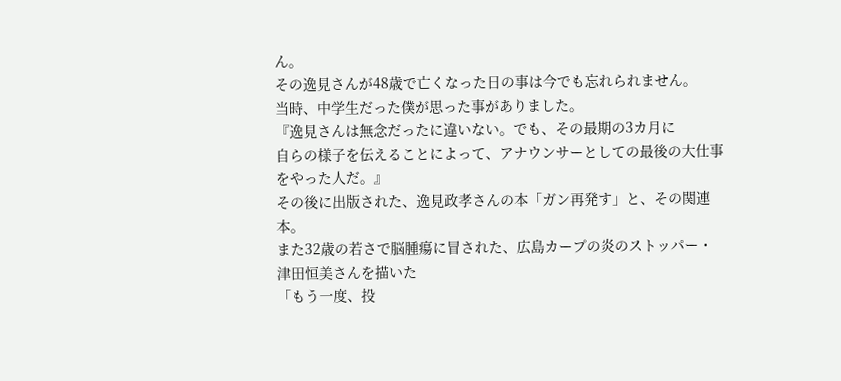ん。
その逸見さんが48歳で亡くなった日の事は今でも忘れられません。
当時、中学生だった僕が思った事がありました。
『逸見さんは無念だったに違いない。でも、その最期の3カ月に
自らの様子を伝えることによって、アナウンサーとしての最後の大仕事をやった人だ。』
その後に出版された、逸見政孝さんの本「ガン再発す」と、その関連本。
また32歳の若さで脳腫瘍に冒された、広島カープの炎のストッパー・津田恒美さんを描いた
「もう一度、投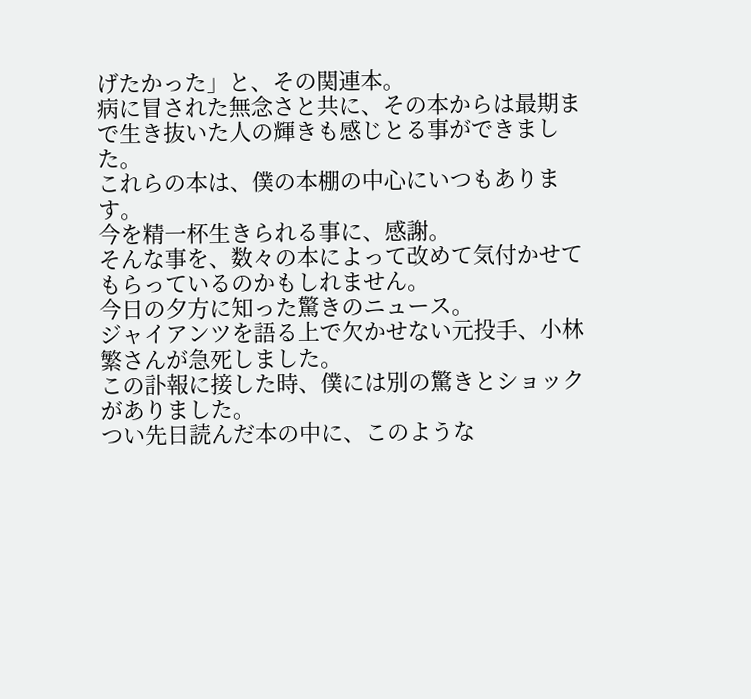げたかった」と、その関連本。
病に冒された無念さと共に、その本からは最期まで生き抜いた人の輝きも感じとる事ができました。
これらの本は、僕の本棚の中心にいつもあります。
今を精一杯生きられる事に、感謝。
そんな事を、数々の本によって改めて気付かせてもらっているのかもしれません。
今日の夕方に知った驚きのニュース。
ジャイアンツを語る上で欠かせない元投手、小林繁さんが急死しました。
この訃報に接した時、僕には別の驚きとショックがありました。
つい先日読んだ本の中に、このような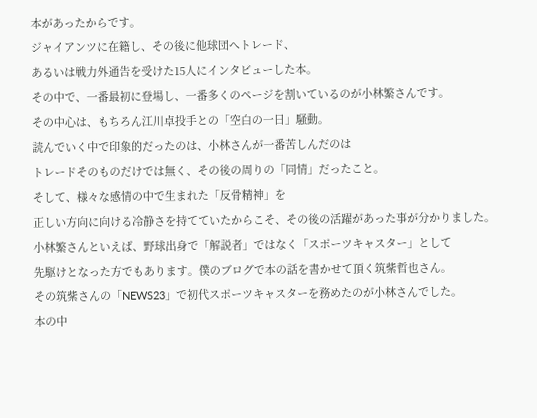本があったからです。
ジャイアンツに在籍し、その後に他球団へトレード、
あるいは戦力外通告を受けた15人にインタビューした本。
その中で、一番最初に登場し、一番多くのページを割いているのが小林繁さんです。
その中心は、もちろん江川卓投手との「空白の一日」騒動。
読んでいく中で印象的だったのは、小林さんが一番苦しんだのは
トレードそのものだけでは無く、その後の周りの「同情」だったこと。
そして、様々な感情の中で生まれた「反骨精神」を
正しい方向に向ける冷静さを持てていたからこそ、その後の活躍があった事が分かりました。
小林繁さんといえば、野球出身で「解説者」ではなく「スポーツキャスター」として
先駆けとなった方でもあります。僕のブログで本の話を書かせて頂く筑紫哲也さん。
その筑紫さんの「NEWS23」で初代スポーツキャスターを務めたのが小林さんでした。
本の中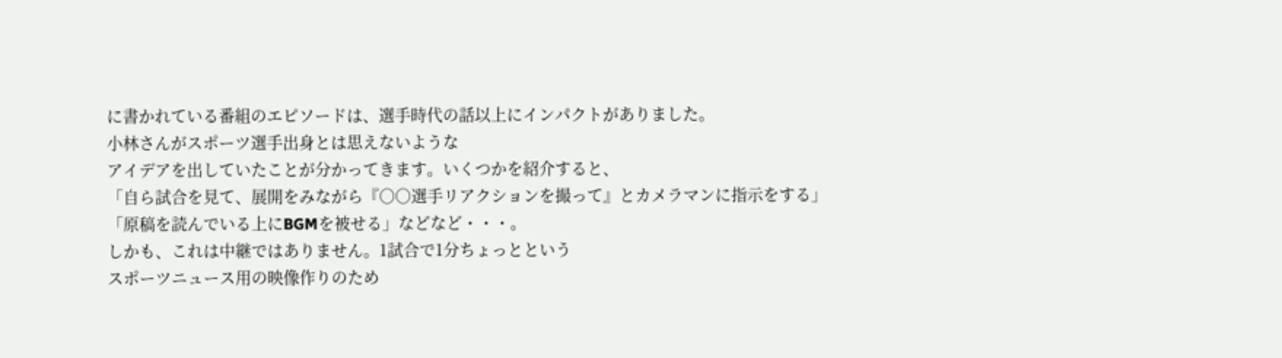に書かれている番組のエピソードは、選手時代の話以上にインパクトがありました。
小林さんがスポーツ選手出身とは思えないような
アイデアを出していたことが分かってきます。いくつかを紹介すると、
「自ら試合を見て、展開をみながら『○○選手リアクションを撮って』とカメラマンに指示をする」
「原稿を読んでいる上にBGMを被せる」などなど・・・。
しかも、これは中継ではありません。1試合で1分ちょっとという
スポーツニュース用の映像作りのため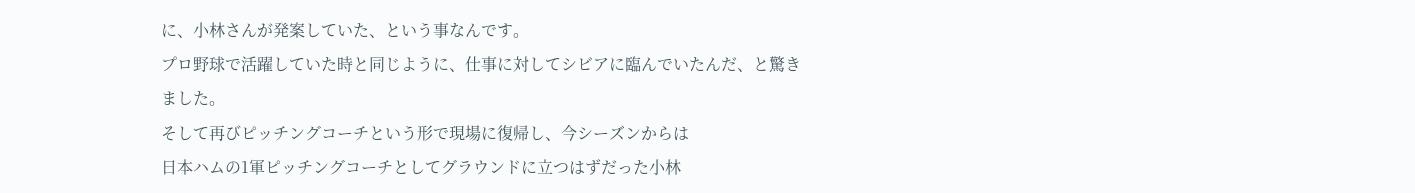に、小林さんが発案していた、という事なんです。
プロ野球で活躍していた時と同じように、仕事に対してシビアに臨んでいたんだ、と驚きました。
そして再びピッチングコーチという形で現場に復帰し、今シーズンからは
日本ハムの1軍ピッチングコーチとしてグラウンドに立つはずだった小林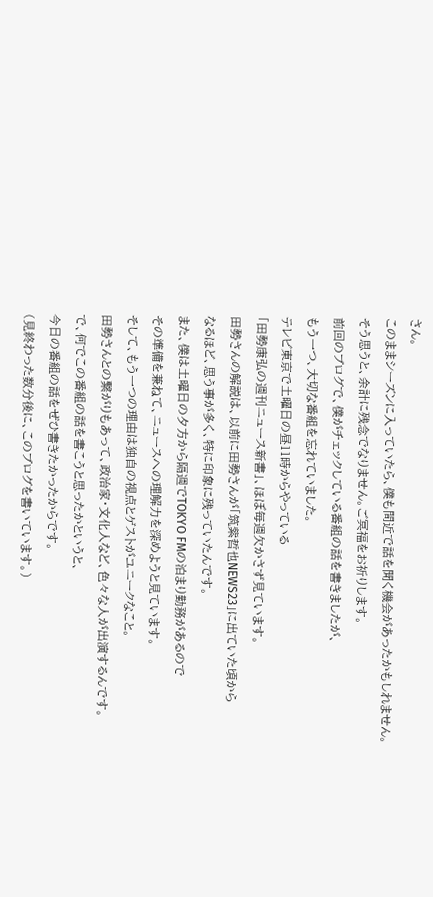さん。
このままシーズンに入っていたら、僕も間近で話を聞く機会があったかもしれません。
そう思うと、余計に残念でなりません。ご冥福をお祈りします。
前回のブログで、僕がチェックしている番組の話を書きましたが、
もう一つ、大切な番組を忘れていました。
テレビ東京で土曜日の昼11時からやっている
「田勢康弘の週刊ニュース新書」、ほぼ毎週欠かさず見ています。
田勢さんの解説は、以前に田勢さんが「筑紫哲也NEWS23」に出ていた頃から
なるほど、思う事が多く、特に印象に残っていたんです。
また、僕は土曜日の夕方から隔週でTOKYO FMの泊まり勤務があるので
その準備を兼ねて、ニュースへの理解力を深めようと見ています。
そして、もう一つの理由は独自の視点とゲストがユニークなこと。
田勢さんとの繋がりもあって、政治家・文化人など、色々な人が出演するんです。
で、何でこの番組の話を書こうと思ったかというと、
今日の番組の話をぜひ書きたかったからです。
(見終わった数分後に、このブログを書いています。)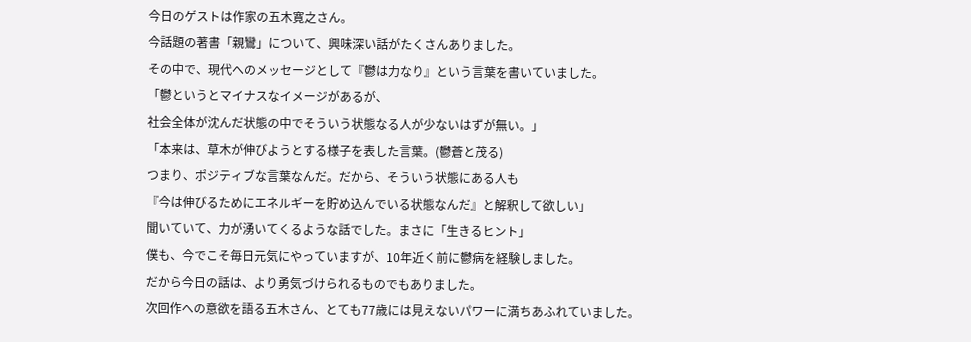今日のゲストは作家の五木寛之さん。
今話題の著書「親鸞」について、興味深い話がたくさんありました。
その中で、現代へのメッセージとして『鬱は力なり』という言葉を書いていました。
「鬱というとマイナスなイメージがあるが、
社会全体が沈んだ状態の中でそういう状態なる人が少ないはずが無い。」
「本来は、草木が伸びようとする様子を表した言葉。(鬱蒼と茂る)
つまり、ポジティブな言葉なんだ。だから、そういう状態にある人も
『今は伸びるためにエネルギーを貯め込んでいる状態なんだ』と解釈して欲しい」
聞いていて、力が湧いてくるような話でした。まさに「生きるヒント」
僕も、今でこそ毎日元気にやっていますが、10年近く前に鬱病を経験しました。
だから今日の話は、より勇気づけられるものでもありました。
次回作への意欲を語る五木さん、とても77歳には見えないパワーに満ちあふれていました。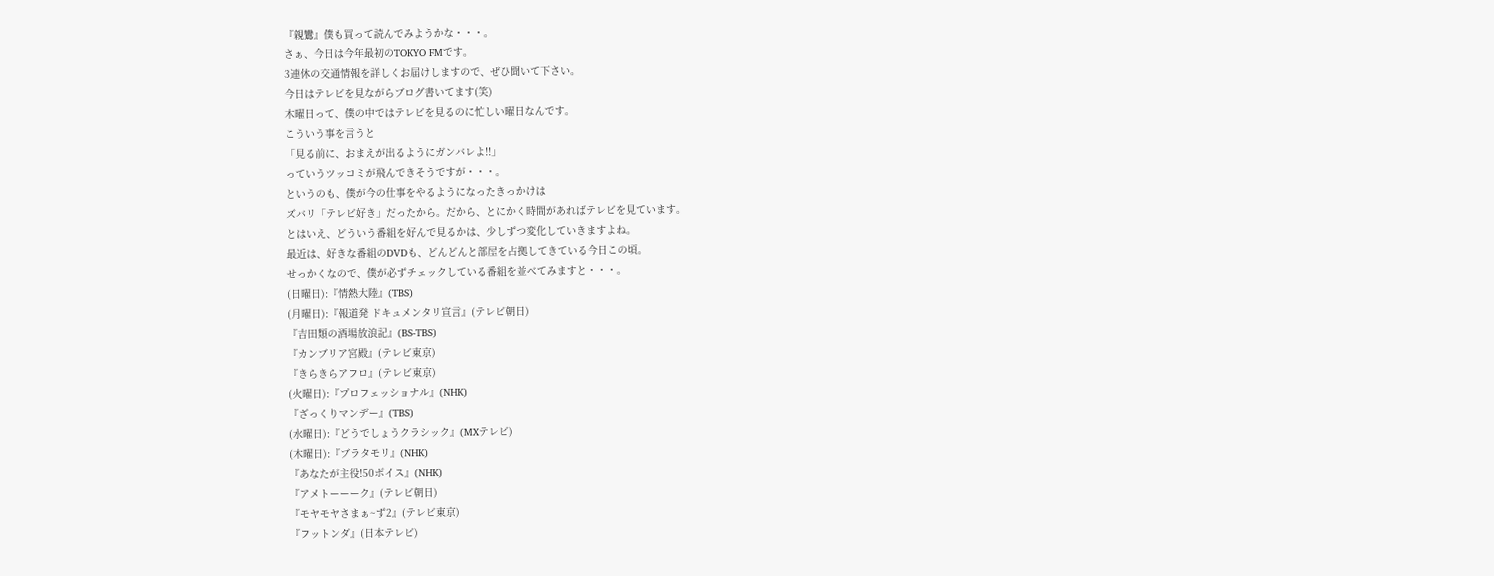『親鸞』僕も買って読んでみようかな・・・。
さぁ、今日は今年最初のTOKYO FMです。
3連休の交通情報を詳しくお届けしますので、ぜひ聞いて下さい。
今日はテレビを見ながらブログ書いてます(笑)
木曜日って、僕の中ではテレビを見るのに忙しい曜日なんです。
こういう事を言うと
「見る前に、おまえが出るようにガンバレよ!!」
っていうツッコミが飛んできそうですが・・・。
というのも、僕が今の仕事をやるようになったきっかけは
ズバリ「テレビ好き」だったから。だから、とにかく時間があればテレビを見ています。
とはいえ、どういう番組を好んで見るかは、少しずつ変化していきますよね。
最近は、好きな番組のDVDも、どんどんと部屋を占拠してきている今日この頃。
せっかくなので、僕が必ずチェックしている番組を並べてみますと・・・。
(日曜日):『情熱大陸』(TBS)
(月曜日):『報道発 ドキュメンタリ宣言』(テレビ朝日)
『吉田類の酒場放浪記』(BS-TBS)
『カンブリア宮殿』(テレビ東京)
『きらきらアフロ』(テレビ東京)
(火曜日):『プロフェッショナル』(NHK)
『ざっくりマンデー』(TBS)
(水曜日):『どうでしょうクラシック』(MXテレビ)
(木曜日):『ブラタモリ』(NHK)
『あなたが主役!50ボイス』(NHK)
『アメトーーーク』(テレビ朝日)
『モヤモヤさまぁ~ず2』(テレビ東京)
『フットンダ』(日本テレビ)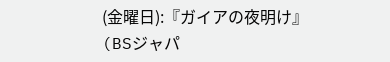(金曜日):『ガイアの夜明け』(BSジャパ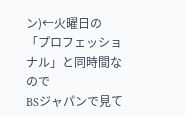ン)←火曜日の「プロフェッショナル」と同時間なので
BSジャパンで見て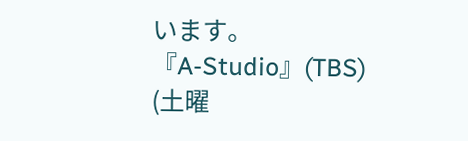います。
『A-Studio』(TBS)
(土曜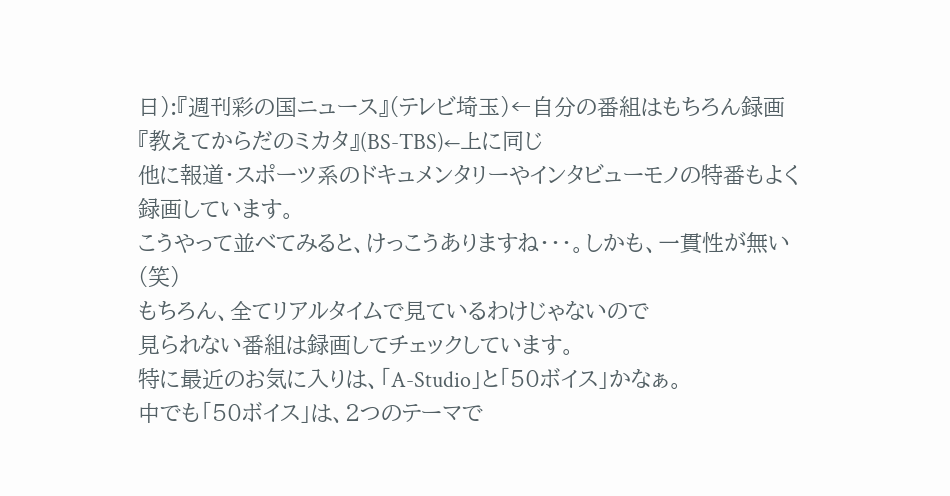日):『週刊彩の国ニュース』(テレビ埼玉)←自分の番組はもちろん録画
『教えてからだのミカタ』(BS-TBS)←上に同じ
他に報道・スポーツ系のドキュメンタリーやインタビューモノの特番もよく録画しています。
こうやって並べてみると、けっこうありますね・・・。しかも、一貫性が無い(笑)
もちろん、全てリアルタイムで見ているわけじゃないので
見られない番組は録画してチェックしています。
特に最近のお気に入りは、「A-Studio」と「50ボイス」かなぁ。
中でも「50ボイス」は、2つのテーマで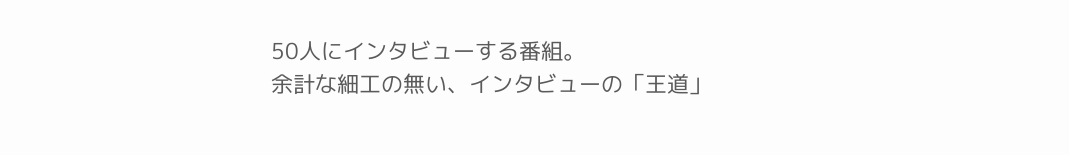50人にインタビューする番組。
余計な細工の無い、インタビューの「王道」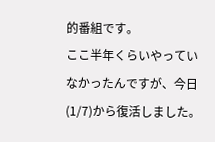的番組です。
ここ半年くらいやっていなかったんですが、今日(1/7)から復活しました。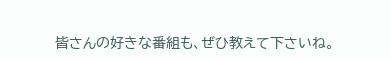皆さんの好きな番組も、ぜひ教えて下さいね。